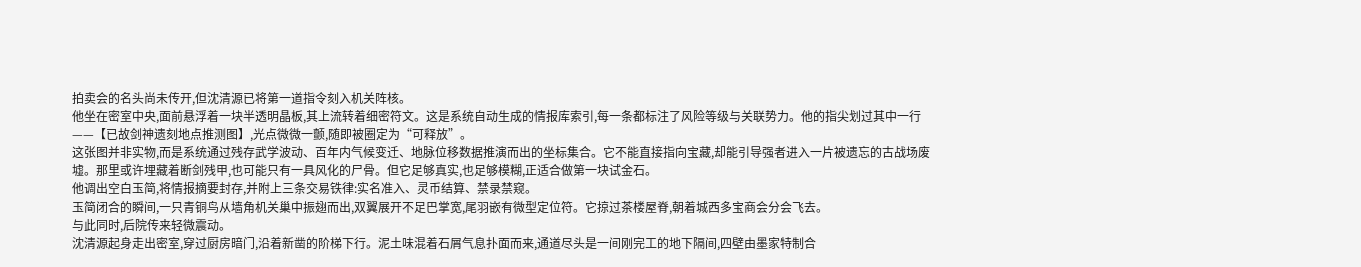拍卖会的名头尚未传开,但沈清源已将第一道指令刻入机关阵核。
他坐在密室中央,面前悬浮着一块半透明晶板,其上流转着细密符文。这是系统自动生成的情报库索引,每一条都标注了风险等级与关联势力。他的指尖划过其中一行——【已故剑神遗刻地点推测图】,光点微微一颤,随即被圈定为“可释放”。
这张图并非实物,而是系统通过残存武学波动、百年内气候变迁、地脉位移数据推演而出的坐标集合。它不能直接指向宝藏,却能引导强者进入一片被遗忘的古战场废墟。那里或许埋藏着断剑残甲,也可能只有一具风化的尸骨。但它足够真实,也足够模糊,正适合做第一块试金石。
他调出空白玉简,将情报摘要封存,并附上三条交易铁律:实名准入、灵币结算、禁录禁窥。
玉简闭合的瞬间,一只青铜鸟从墙角机关巢中振翅而出,双翼展开不足巴掌宽,尾羽嵌有微型定位符。它掠过茶楼屋脊,朝着城西多宝商会分会飞去。
与此同时,后院传来轻微震动。
沈清源起身走出密室,穿过厨房暗门,沿着新凿的阶梯下行。泥土味混着石屑气息扑面而来,通道尽头是一间刚完工的地下隔间,四壁由墨家特制合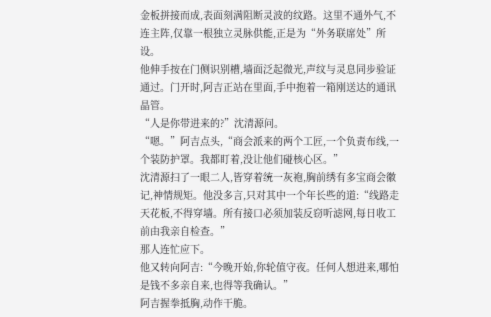金板拼接而成,表面刻满阻断灵波的纹路。这里不通外气,不连主阵,仅靠一根独立灵脉供能,正是为“外务联席处”所设。
他伸手按在门侧识别槽,墙面泛起微光,声纹与灵息同步验证通过。门开时,阿吉正站在里面,手中抱着一箱刚送达的通讯晶管。
“人是你带进来的?”沈清源问。
“嗯。”阿吉点头,“商会派来的两个工匠,一个负责布线,一个装防护罩。我都盯着,没让他们碰核心区。”
沈清源扫了一眼二人,皆穿着统一灰袍,胸前绣有多宝商会徽记,神情规矩。他没多言,只对其中一个年长些的道:“线路走天花板,不得穿墙。所有接口必须加装反窃听滤网,每日收工前由我亲自检查。”
那人连忙应下。
他又转向阿吉:“今晚开始,你轮值守夜。任何人想进来,哪怕是钱不多亲自来,也得等我确认。”
阿吉握拳抵胸,动作干脆。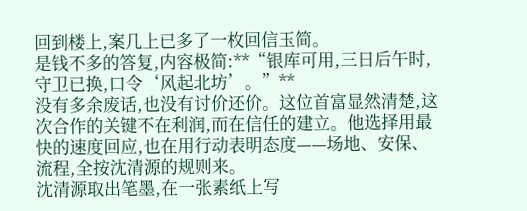回到楼上,案几上已多了一枚回信玉简。
是钱不多的答复,内容极简:**“银库可用,三日后午时,守卫已换,口令‘风起北坊’。”**
没有多余废话,也没有讨价还价。这位首富显然清楚,这次合作的关键不在利润,而在信任的建立。他选择用最快的速度回应,也在用行动表明态度——场地、安保、流程,全按沈清源的规则来。
沈清源取出笔墨,在一张素纸上写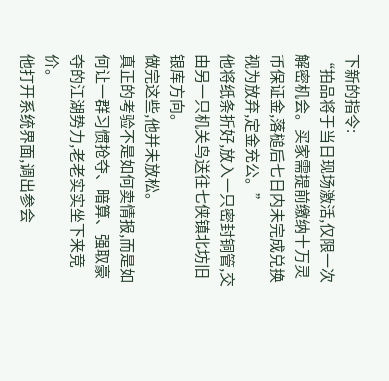下新的指令:
“拍品将于当日现场激活,仅限一次解密机会。买家需提前缴纳十万灵币保证金,落槌后七日内未完成兑换视为放弃,定金充公。”
他将纸条折好,放入一只密封铜管,交由另一只机关鸟送往七侠镇北坊旧银库方向。
做完这些,他并未放松。
真正的考验不是如何卖情报,而是如何让一群习惯抢夺、暗算、强取豪夺的江湖势力,老老实实坐下来竞价。
他打开系统界面,调出参会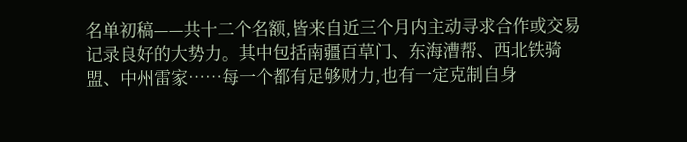名单初稿——共十二个名额,皆来自近三个月内主动寻求合作或交易记录良好的大势力。其中包括南疆百草门、东海漕帮、西北铁骑盟、中州雷家……每一个都有足够财力,也有一定克制自身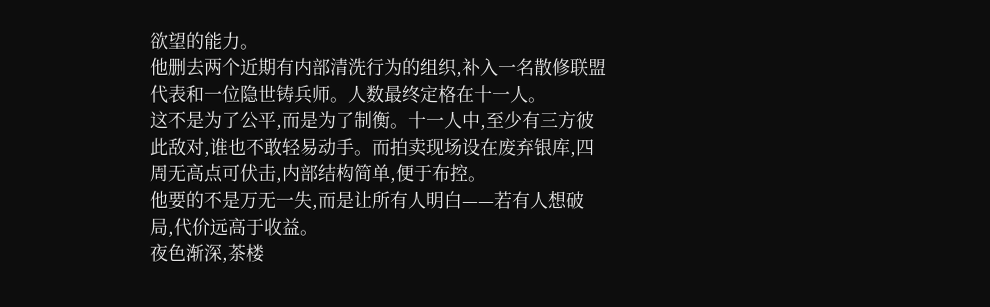欲望的能力。
他删去两个近期有内部清洗行为的组织,补入一名散修联盟代表和一位隐世铸兵师。人数最终定格在十一人。
这不是为了公平,而是为了制衡。十一人中,至少有三方彼此敌对,谁也不敢轻易动手。而拍卖现场设在废弃银库,四周无高点可伏击,内部结构简单,便于布控。
他要的不是万无一失,而是让所有人明白——若有人想破局,代价远高于收益。
夜色渐深,茶楼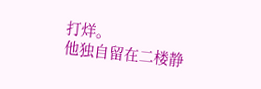打烊。
他独自留在二楼静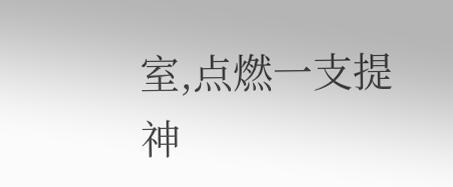室,点燃一支提神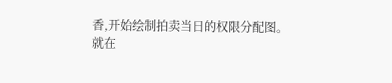香,开始绘制拍卖当日的权限分配图。
就在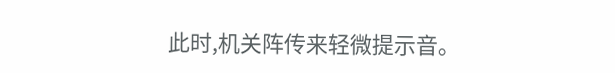此时,机关阵传来轻微提示音。